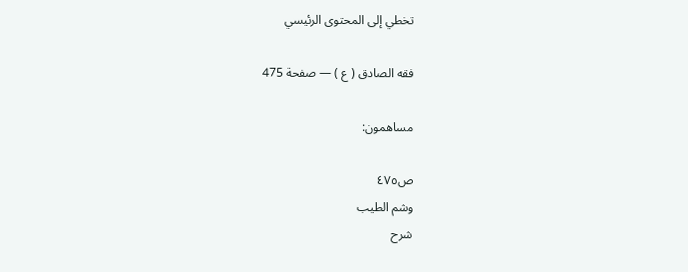تخطي إلى المحتوى الرئيسي

فقه الصادق ( ع ) — صفحة 475

مساهمون:

ص٤٧٥
وشم الطيب
شرح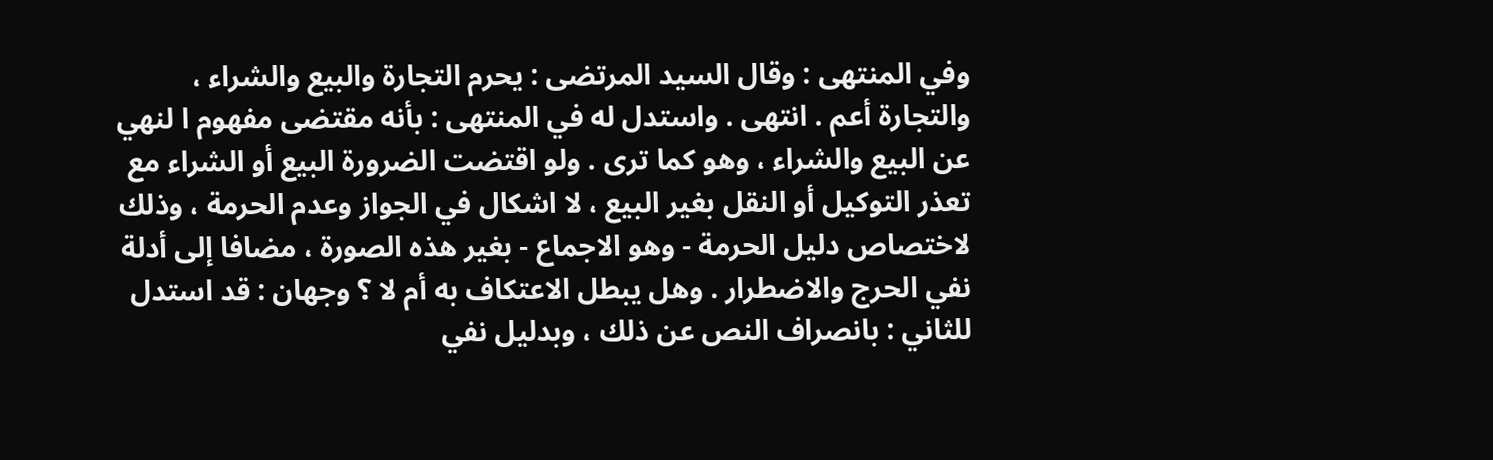وفي المنتهى : وقال السيد المرتضى : يحرم التجارة والبيع والشراء ، والتجارة أعم . انتهى . واستدل له في المنتهى : بأنه مقتضى مفهوم ا لنهي عن البيع والشراء ، وهو كما ترى . ولو اقتضت الضرورة البيع أو الشراء مع تعذر التوكيل أو النقل بغير البيع ، لا اشكال في الجواز وعدم الحرمة ، وذلك لاختصاص دليل الحرمة - وهو الاجماع - بغير هذه الصورة ، مضافا إلى أدلة نفي الحرج والاضطرار . وهل يبطل الاعتكاف به أم لا ؟ وجهان : قد استدل للثاني : بانصراف النص عن ذلك ، وبدليل نفي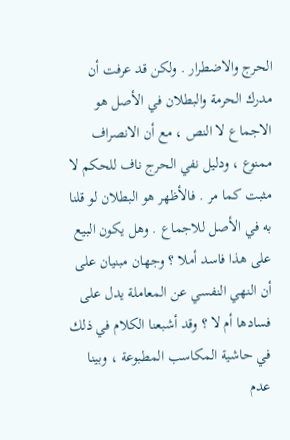الحرج والاضطرار . ولكن قد عرفت أن مدرك الحرمة والبطلان في الأصل هو الاجماع لا النص ، مع أن الانصراف ممنوع ، ودليل نفي الحرج ناف للحكم لا مثبت كما مر . فالأظهر هو البطلان لو قلنا به في الأصل للاجماع . وهل يكون البيع على هذا فاسد أملا ؟ وجهان مبنيان على أن النهي النفسي عن المعاملة يدل على فسادها أم لا ؟ وقد أشبعنا الكلام في ذلك في حاشية المكاسب المطبوعة ، وبينا عدم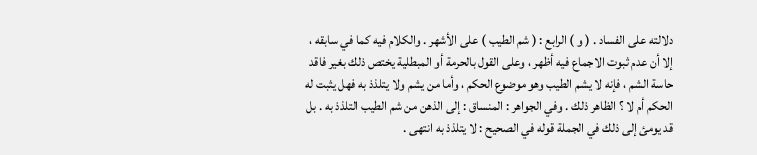دلالته على الفساد . ( و ) الرابع : ( شم الطيب ) على الأشهر . والكلام فيه كما في سابقه ، إلا أن عدم ثبوت الاجماع فيه أظهر ، وعلى القول بالحرمة أو المبطلية يختص ذلك بغير فاقد حاسة الشم ، فإنه لا يشم الطيب وهو موضوع الحكم ، وأما من يشم ولا يتلذذ به فهل يثبت له الحكم أم لا ؟ الظاهر ذلك . وفي الجواهر : المنساق : إلى الذهن من شم الطيب التلذذ به . بل قد يومئ إلى ذلك في الجملة قوله في الصحيح : لا يتلذذ به انتهى .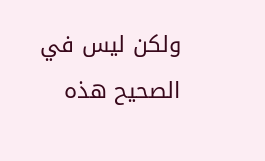ولكن ليس في الصحيح هذه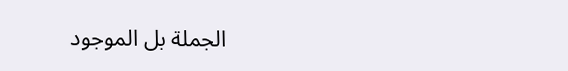الجملة بل الموجود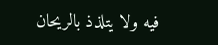فيه ولا يتلذذ بالريحان